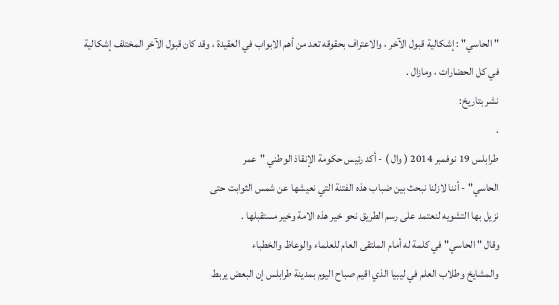" الحاسي" : إشكالية قبول الآخر ، والاعتراف بحقوقه تعد من أهم الابواب في العقيدة ، وقد كان قبول الآخر المختلف إشكالية في كل الحضارات ، ومازال .
نشر بتاريخ:
.
طرابلس 19 نوفمبر 2014 ( وال ) - أكد رئيس حكومة الإنقاذ الوطني "عمر
الحاسي" - أننا لازلنا نبحث بين ضباب هذه الفتنة التي نعيشها عن شمس الثوابت حتى
نزيل بها التشويه لنعتمد على رسم الطريق نحو خير هذه الامة وخير مستقبلها .
وقال " الحاسي" في كلمة له أمام الملتقى العام للعلماء والوعاظ والخطباء
والمشايخ وطلاب العلم في ليبيا الذي اقيم صباح اليوم بمدينة طرابلس إن البعض يربط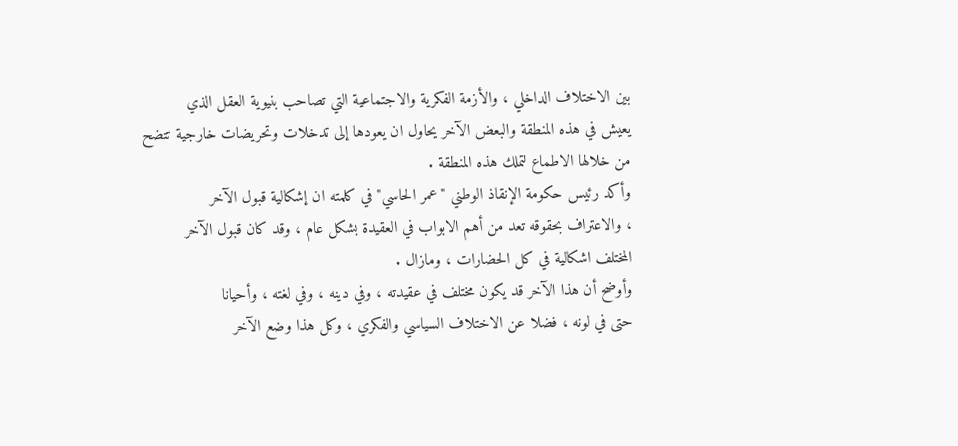بين الاختلاف الداخلي ، والأزمة الفكرية والاجتماعية التي تصاحب بنيوية العقل الذي
يعيش في هذه المنطقة والبعض الآخر يحاول ان يعودها إلى تدخلات وتحريضات خارجية تتضح
من خلالها الاطماع لتملك هذه المنطقة .
وأكد رئيس حكومة الإنقاذ الوطني "عمر الحاسي" في كلمته ان إشكالية قبول الآخر
، والاعتراف بحقوقه تعد من أهم الابواب في العقيدة بشكل عام ، وقد كان قبول الآخر
المختلف اشكالية في كل الحضارات ، ومازال .
وأوضح أن هذا الآخر قد يكون مختلف في عقيدته ، وفي دينه ، وفي لغته ، وأحيانا
حتى في لونه ، فضلا عن الاختلاف السياسي والفكري ، وكل هذا وضع الآخر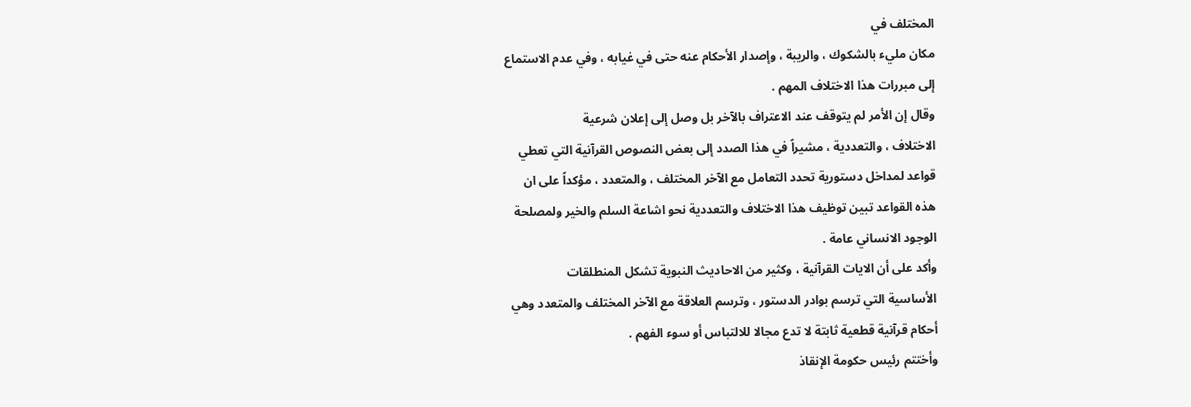المختلف في
مكان مليء بالشكوك ، والريبة ، وإصدار الأحكام عنه حتى في غيابه ، وفي عدم الاستماع
إلى مبررات هذا الاختلاف المهم .
وقال إن الأمر لم يتوقف عند الاعتراف بالآخر بل وصل إلى إعلان شرعية
الاختلاف ، والتعددية ، مشيراً في هذا الصدد إلى بعض النصوص القرآنية التي تعطي
قواعد لمداخل دستورية تحدد التعامل مع الآخر المختلف ، والمتعدد ، مؤكداً على ان
هذه القواعد تبين توظيف هذا الاختلاف والتعددية نحو اشاعة السلم والخير ولمصلحة
الوجود الانساني عامة .
وأكد على أن الايات القرآنية ، وكثير من الاحاديث النبوية تشكل المنطلقات
الأساسية التي ترسم بوادر الدستور ، وترسم العلاقة مع الآخر المختلف والمتعدد وهي
أحكام قرآنية قطعية ثابتة لا تدع مجالا للالتباس أو سوء الفهم .
وأختتم رئيس حكومة الإنقاذ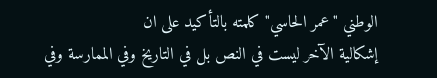الوطني "عمر الحاسي" كلمته بالتأكيد على ان
إشكالية الآخر ليست في النص بل في التاريخ وفي الممارسة وفي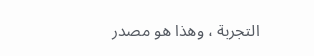التجربة ، وهذا هو مصدر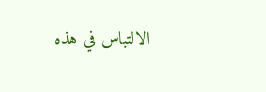الالتباس في هذه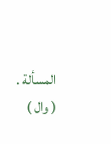المسألة .
( وال )